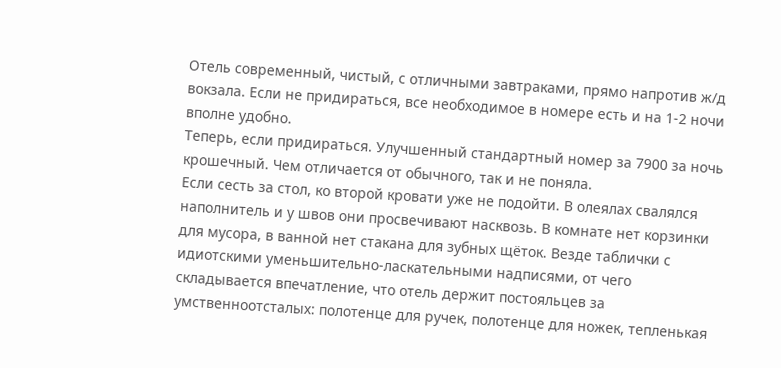Отель современный, чистый, с отличными завтраками, прямо напротив ж/д вокзала. Если не придираться, все необходимое в номере есть и на 1-2 ночи вполне удобно.
Теперь, если придираться. Улучшенный стандартный номер за 7900 за ночь крошечный. Чем отличается от обычного, так и не поняла.
Если сесть за стол, ко второй кровати уже не подойти. В олеялах свалялся наполнитель и у швов они просвечивают насквозь. В комнате нет корзинки для мусора, в ванной нет стакана для зубных щёток. Везде таблички с идиотскими уменьшительно-ласкательными надписями, от чего складывается впечатление, что отель держит постояльцев за умственноотсталых: полотенце для ручек, полотенце для ножек, тепленькая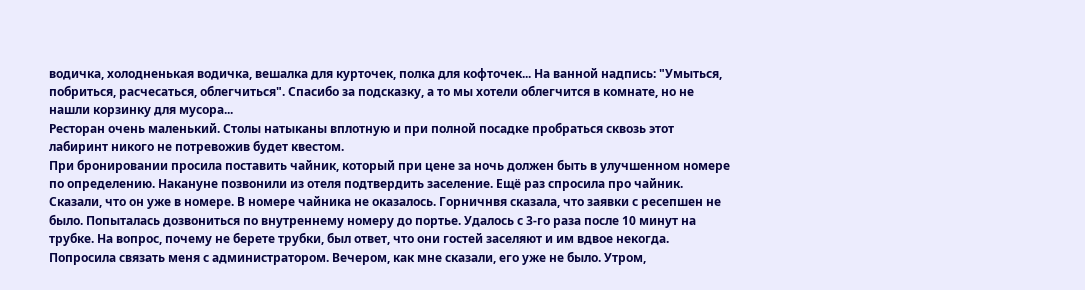водичка, холодненькая водичка, вешалка для курточек, полка для кофточек... На ванной надпись: "Умыться, побриться, расчесаться, облегчиться". Спасибо за подсказку, а то мы хотели облегчится в комнате, но не нашли корзинку для мусора...
Ресторан очень маленький. Столы натыканы вплотную и при полной посадке пробраться сквозь этот лабиринт никого не потревожив будет квестом.
При бронировании просила поставить чайник, который при цене за ночь должен быть в улучшенном номере по определению. Накануне позвонили из отеля подтвердить заселение. Ещё раз спросила про чайник. Сказали, что он уже в номере. В номере чайника не оказалось. Горничнвя сказала, что заявки с ресепшен не было. Попыталась дозвониться по внутреннему номеру до портье. Удалось с 3-го раза после 10 минут на трубке. На вопрос, почему не берете трубки, был ответ, что они гостей заселяют и им вдвое некогда. Попросила связать меня с администратором. Вечером, как мне сказали, его уже не было. Утром,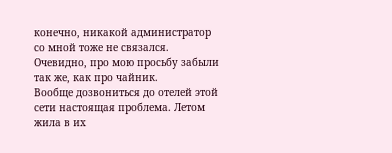конечно, никакой администратор со мной тоже не связался. Очевидно, про мою просьбу забыли так же, как про чайник.
Вообще дозвониться до отелей этой сети настоящая проблема. Летом жила в их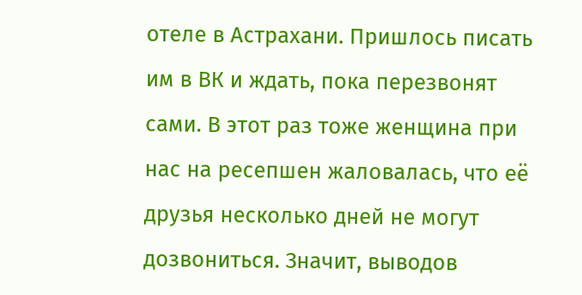отеле в Астрахани. Пришлось писать им в ВК и ждать, пока перезвонят сами. В этот раз тоже женщина при нас на ресепшен жаловалась, что её друзья несколько дней не могут дозвониться. Значит, выводов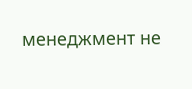менеджмент не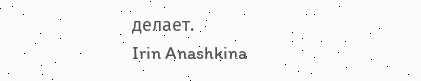делает.
Irin Anashkina